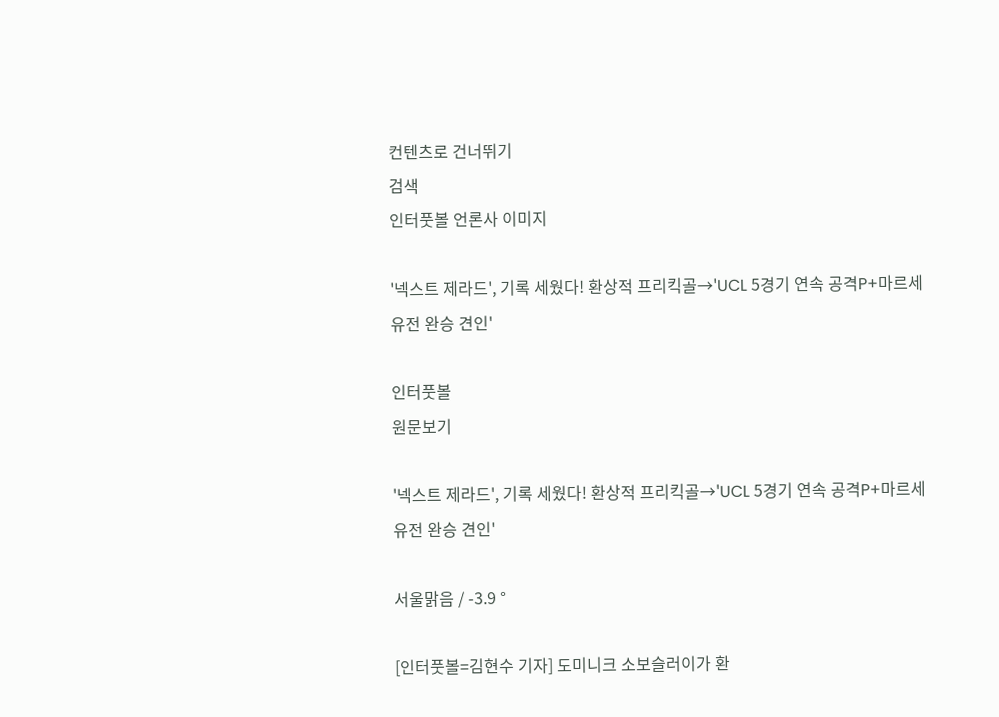컨텐츠로 건너뛰기
검색
인터풋볼 언론사 이미지

'넥스트 제라드', 기록 세웠다! 환상적 프리킥골→'UCL 5경기 연속 공격P+마르세유전 완승 견인'

인터풋볼
원문보기

'넥스트 제라드', 기록 세웠다! 환상적 프리킥골→'UCL 5경기 연속 공격P+마르세유전 완승 견인'

서울맑음 / -3.9 °

[인터풋볼=김현수 기자] 도미니크 소보슬러이가 환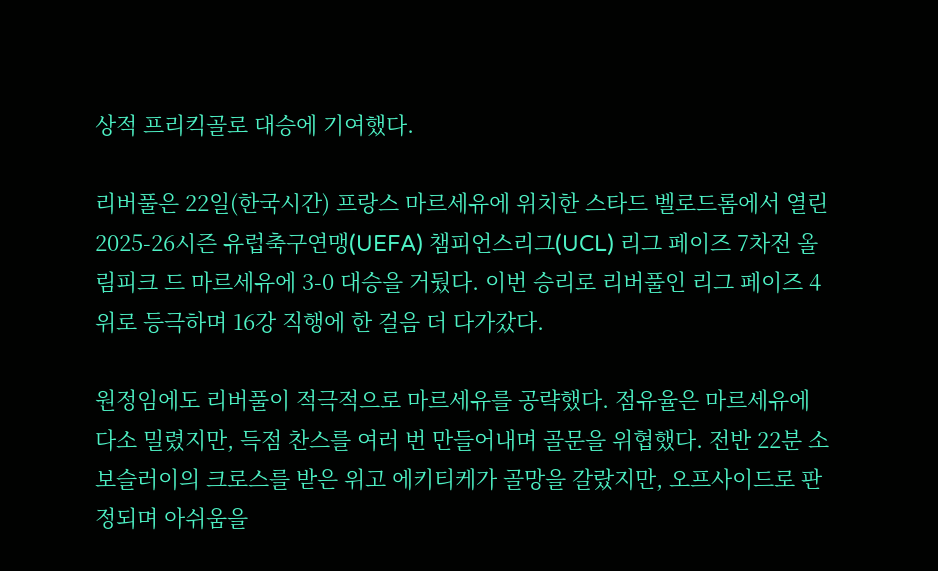상적 프리킥골로 대승에 기여했다.

리버풀은 22일(한국시간) 프랑스 마르세유에 위치한 스타드 벨로드롬에서 열린 2025-26시즌 유럽축구연맹(UEFA) 챔피언스리그(UCL) 리그 페이즈 7차전 올림피크 드 마르세유에 3-0 대승을 거뒀다. 이번 승리로 리버풀인 리그 페이즈 4위로 등극하며 16강 직행에 한 걸음 더 다가갔다.

원정임에도 리버풀이 적극적으로 마르세유를 공략했다. 점유율은 마르세유에 다소 밀렸지만, 득점 찬스를 여러 번 만들어내며 골문을 위협했다. 전반 22분 소보슬러이의 크로스를 받은 위고 에키티케가 골망을 갈랐지만, 오프사이드로 판정되며 아쉬움을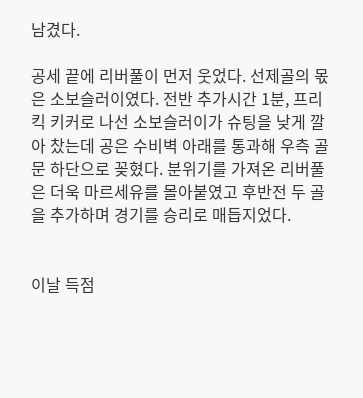남겼다.

공세 끝에 리버풀이 먼저 웃었다. 선제골의 몫은 소보슬러이였다. 전반 추가시간 1분, 프리킥 키커로 나선 소보슬러이가 슈팅을 낮게 깔아 찼는데 공은 수비벽 아래를 통과해 우측 골문 하단으로 꽂혔다. 분위기를 가져온 리버풀은 더욱 마르세유를 몰아붙였고 후반전 두 골을 추가하며 경기를 승리로 매듭지었다.


이날 득점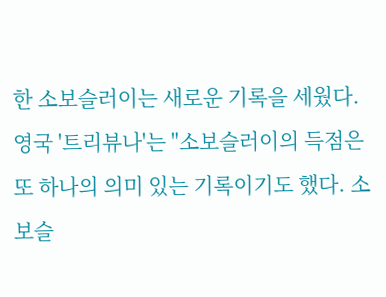한 소보슬러이는 새로운 기록을 세웠다. 영국 '트리뷰나'는 "소보슬러이의 득점은 또 하나의 의미 있는 기록이기도 했다. 소보슬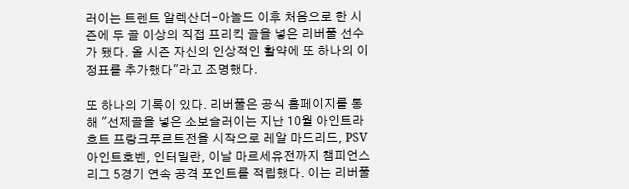러이는 트렌트 알렉산더-아놀드 이후 처음으로 한 시즌에 두 골 이상의 직접 프리킥 골을 넣은 리버풀 선수가 됐다. 올 시즌 자신의 인상적인 활약에 또 하나의 이정표를 추가했다"라고 조명했다.

또 하나의 기록이 있다. 리버풀은 공식 홈페이지를 통해 "선제골을 넣은 소보슬러이는 지난 10월 아인트라흐트 프랑크푸르트전을 시작으로 레알 마드리드, PSV 아인트호벤, 인터밀란, 이날 마르세유전까지 챔피언스리그 5경기 연속 공격 포인트를 적립했다. 이는 리버풀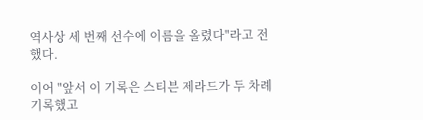역사상 세 번째 선수에 이름을 올렸다"라고 전했다.

이어 "앞서 이 기록은 스티븐 제라드가 두 차례 기록했고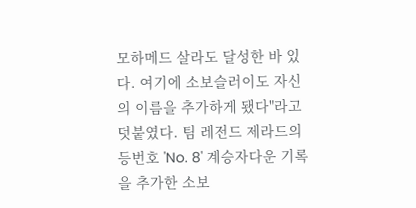모하메드 살라도 달성한 바 있다. 여기에 소보슬러이도 자신의 이름을 추가하게 됐다"라고 덧붙였다. 팀 레전드 제라드의 등번호 'No. 8' 계승자다운 기록을 추가한 소보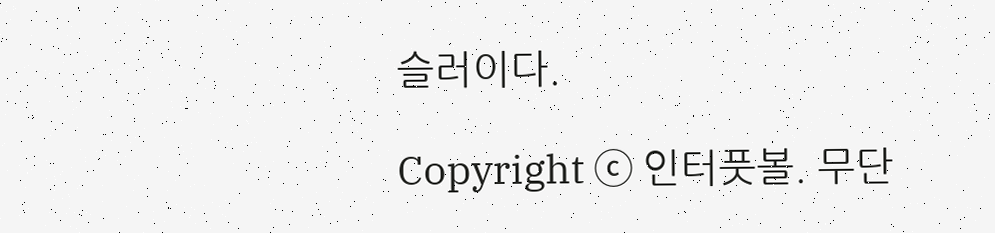슬러이다.

Copyright ⓒ 인터풋볼. 무단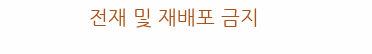전재 및 재배포 금지